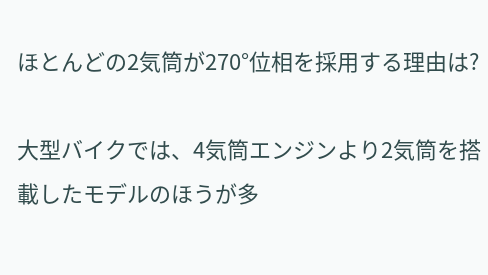ほとんどの2気筒が270°位相を採用する理由は?

大型バイクでは、4気筒エンジンより2気筒を搭載したモデルのほうが多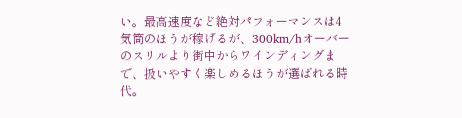い。最高速度など絶対パフォーマンスは4気筒のほうが稼げるが、300km/hオーバーのスリルより街中からワインディングまで、扱いやすく楽しめるほうが選ばれる時代。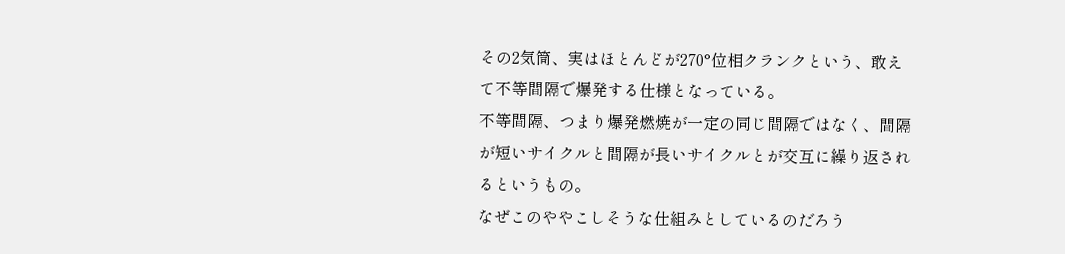その2気筒、実はほとんどが270°位相クランクという、敢えて不等間隔で爆発する仕様となっている。
不等間隔、つまり爆発燃焼が一定の同じ間隔ではなく、間隔が短いサイクルと間隔が長いサイクルとが交互に繰り返されるというもの。
なぜこのややこしそうな仕組みとしているのだろう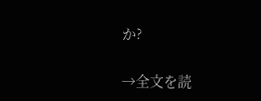か?

→全文を読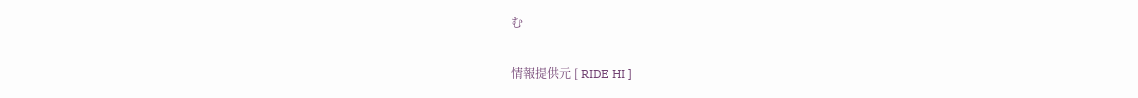む

情報提供元 [ RIDE HI ]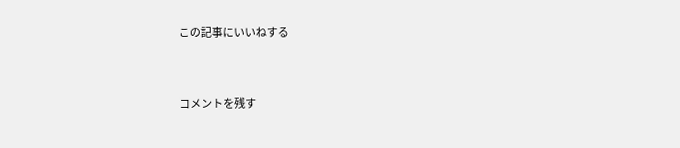この記事にいいねする


コメントを残す